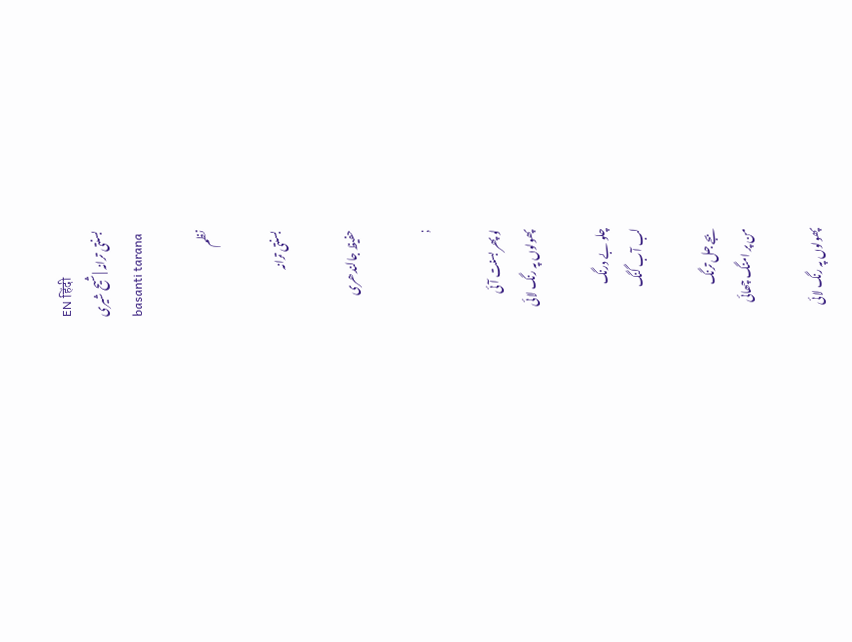EN हिंदी
بسنتی ترانہ | شیح شیری
basanti tarana

نظم

بسنتی ترانہ

حفیظ جالندھری

;

لو پھر بسنت آئی
پھولوں پہ رنگ لائی

چلو بے درنگ
لب آب گنگ

بجے جل ترنگ
من پر امنگ چھائی

پھولوں پہ رنگ لائی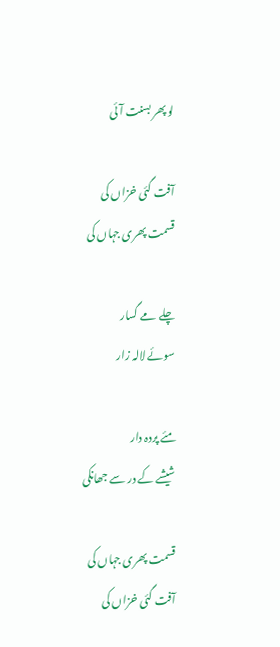لو پھر بسنت آئی

آفت گئی خزاں کی
قسمت پھری جہاں کی

چلے مے گسار
سوئے لالہ زار

مئے پردہ دار
شیشے کے در سے جھانکی

قسمت پھری جہاں کی
آفت گئی خزاں کی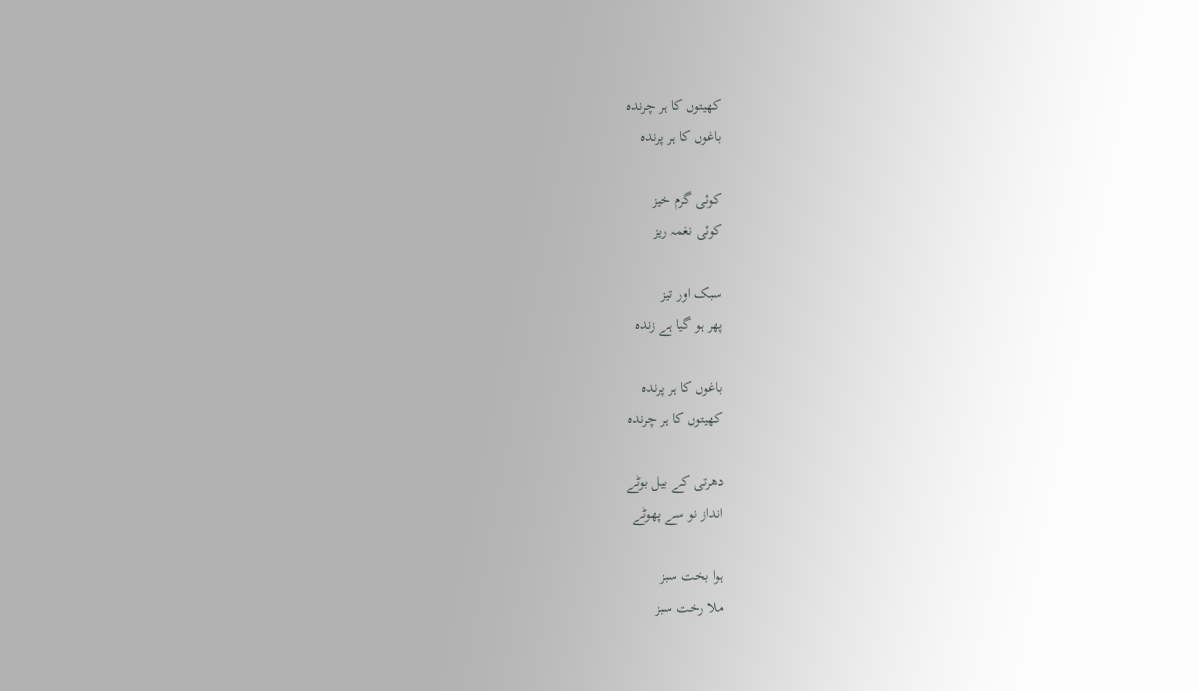کھیتوں کا ہر چرندہ
باغوں کا ہر پرندہ

کوئی گرم خیز
کوئی نغمہ ریز

سبک اور تیز
پھر ہو گیا ہے زندہ

باغوں کا ہر پرندہ
کھیتوں کا ہر چرندہ

دھرتی کے بیل بوٹے
انداز نو سے پھوٹے

ہوا بخت سبز
ملا رخت سبز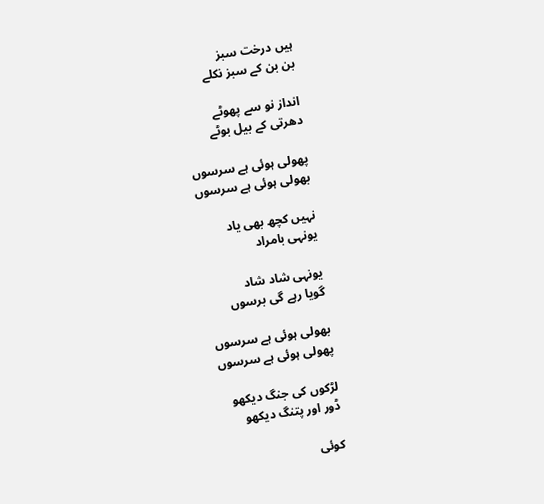ہیں درخت سبز
بن بن کے سبز نکلے

انداز نو سے پھوٹے
دھرتی کے بیل بوٹے

پھولی ہوئی ہے سرسوں
بھولی ہوئی ہے سرسوں

نہیں کچھ بھی یاد
یونہی بامراد

یونہی شاد شاد
گویا رہے گی برسوں

بھولی ہوئی ہے سرسوں
پھولی ہوئی ہے سرسوں

لڑکوں کی جنگ دیکھو
ڈور اور پتنگ دیکھو

کوئی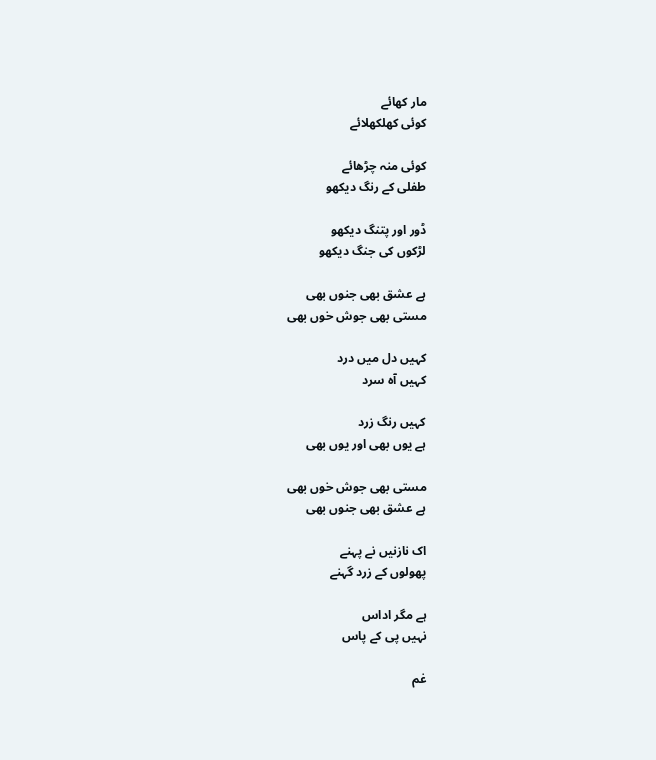مار کھائے
کوئی کھلکھلائے

کوئی منہ چڑھائے
طفلی کے رنگ دیکھو

ڈور اور پتنگ دیکھو
لڑکوں کی جنگ دیکھو

ہے عشق بھی جنوں بھی
مستی بھی جوش خوں بھی

کہیں دل میں درد
کہیں آہ سرد

کہیں رنگ زرد
ہے یوں بھی اور یوں بھی

مستی بھی جوش خوں بھی
ہے عشق بھی جنوں بھی

اک نازنیں نے پہنے
پھولوں کے زرد گہنے

ہے مگر اداس
نہیں پی کے پاس

غم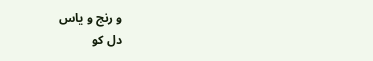و رنج و یاس
دل کو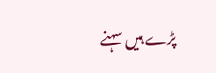پڑے ہیں سہنے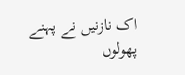اک نازنیں نے پہنے
پھولوں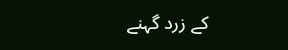کے زرد گہنے